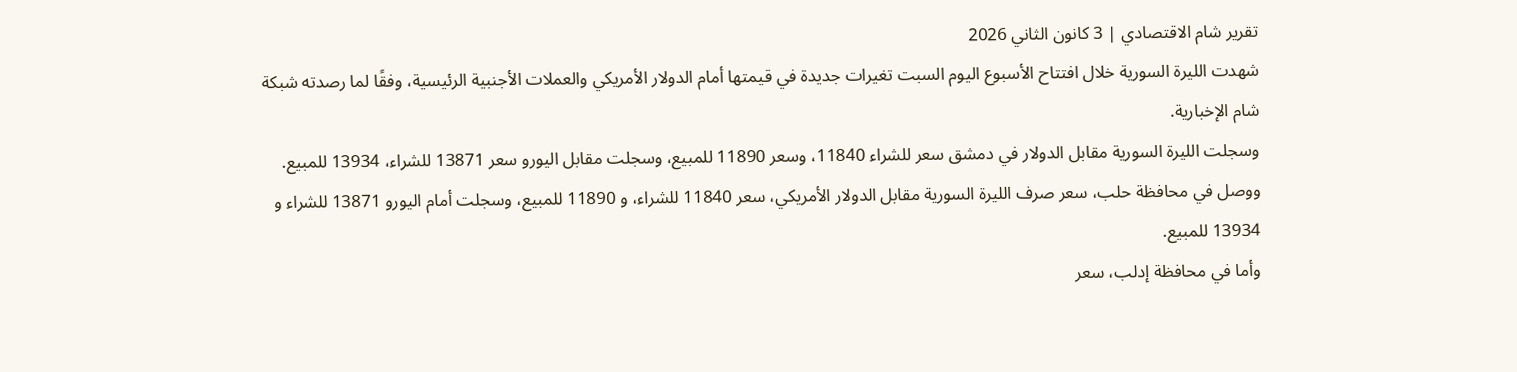تقرير شام الاقتصادي | 3 كانون الثاني 2026
شهدت الليرة السورية خلال افتتاح الأسبوع اليوم السبت تغيرات جديدة في قيمتها أمام الدولار الأمريكي والعملات الأجنبية الرئيسية، وفقًا لما رصدته شبكة شام الإخبارية.
وسجلت الليرة السورية مقابل الدولار في دمشق سعر للشراء 11840، وسعر 11890 للمبيع، وسجلت مقابل اليورو سعر 13871 للشراء، 13934 للمبيع.
ووصل في محافظة حلب، سعر صرف الليرة السورية مقابل الدولار الأمريكي، سعر 11840 للشراء، و 11890 للمبيع، وسجلت أمام اليورو 13871 للشراء و 13934 للمبيع.
وأما في محافظة إدلب، سعر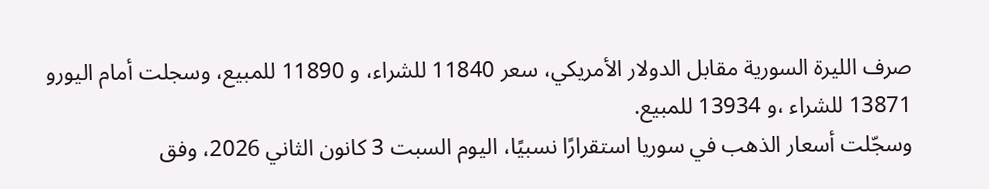صرف الليرة السورية مقابل الدولار الأمريكي، سعر 11840 للشراء، و 11890 للمبيع، وسجلت أمام اليورو 13871 للشراء ،و 13934 للمبيع.
وسجّلت أسعار الذهب في سوريا استقرارًا نسبيًا، اليوم السبت 3 كانون الثاني 2026، وفق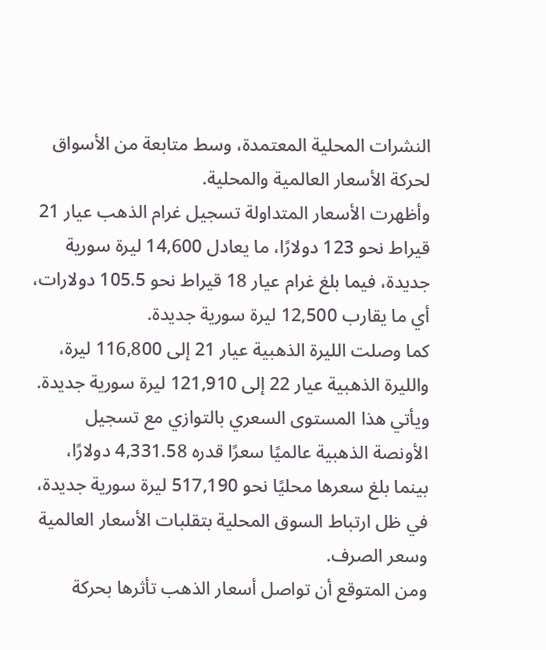النشرات المحلية المعتمدة، وسط متابعة من الأسواق لحركة الأسعار العالمية والمحلية.
وأظهرت الأسعار المتداولة تسجيل غرام الذهب عيار 21 قيراط نحو 123 دولارًا، ما يعادل 14,600 ليرة سورية جديدة، فيما بلغ غرام عيار 18 قيراط نحو 105.5 دولارات، أي ما يقارب 12,500 ليرة سورية جديدة.
كما وصلت الليرة الذهبية عيار 21 إلى 116,800 ليرة، والليرة الذهبية عيار 22 إلى 121,910 ليرة سورية جديدة.
ويأتي هذا المستوى السعري بالتوازي مع تسجيل الأونصة الذهبية عالميًا سعرًا قدره 4,331.58 دولارًا، بينما بلغ سعرها محليًا نحو 517,190 ليرة سورية جديدة، في ظل ارتباط السوق المحلية بتقلبات الأسعار العالمية وسعر الصرف.
ومن المتوقع أن تواصل أسعار الذهب تأثرها بحركة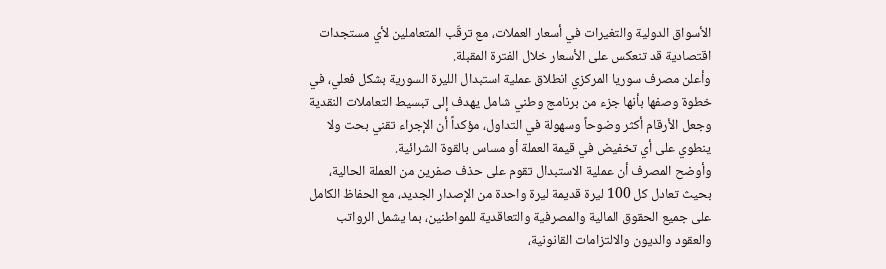الأسواق الدولية والتغيرات في أسعار العملات، مع ترقّب المتعاملين لأي مستجدات اقتصادية قد تنعكس على الأسعار خلال الفترة المقبلة.
وأعلن مصرف سوريا المركزي انطلاق عملية استبدال الليرة السورية بشكل فعلي، في خطوة وصفها بأنها جزء من برنامج وطني شامل يهدف إلى تبسيط التعاملات النقدية وجعل الأرقام أكثر وضوحاً وسهولة في التداول، مؤكداً أن الإجراء تقني بحت ولا ينطوي على أي تخفيض في قيمة العملة أو مساس بالقوة الشرائية.
وأوضح المصرف أن عملية الاستبدال تقوم على حذف صفرين من العملة الحالية، بحيث تعادل كل 100 ليرة قديمة ليرة واحدة من الإصدار الجديد، مع الحفاظ الكامل على جميع الحقوق المالية والمصرفية والتعاقدية للمواطنين، بما يشمل الرواتب والعقود والديون والالتزامات القانونية،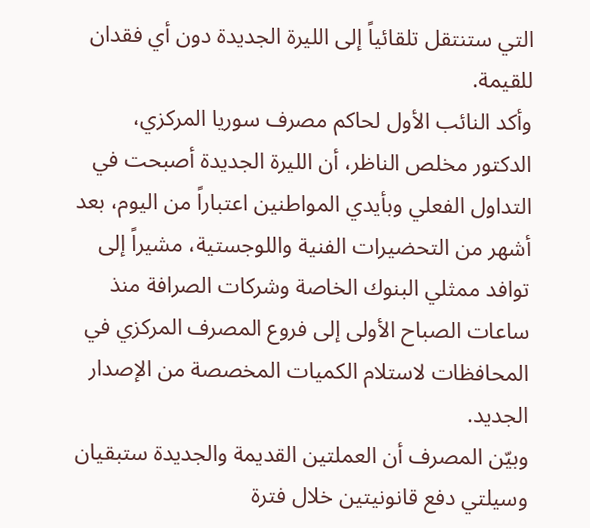التي ستنتقل تلقائياً إلى الليرة الجديدة دون أي فقدان للقيمة.
وأكد النائب الأول لحاكم مصرف سوريا المركزي، الدكتور مخلص الناظر، أن الليرة الجديدة أصبحت في التداول الفعلي وبأيدي المواطنين اعتباراً من اليوم، بعد أشهر من التحضيرات الفنية واللوجستية، مشيراً إلى توافد ممثلي البنوك الخاصة وشركات الصرافة منذ ساعات الصباح الأولى إلى فروع المصرف المركزي في المحافظات لاستلام الكميات المخصصة من الإصدار الجديد.
وبيّن المصرف أن العملتين القديمة والجديدة ستبقيان وسيلتي دفع قانونيتين خلال فترة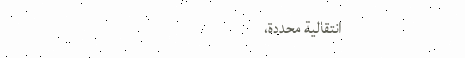انتقالية محددة،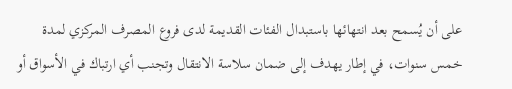على أن يُسمح بعد انتهائها باستبدال الفئات القديمة لدى فروع المصرف المركزي لمدة خمس سنوات، في إطار يهدف إلى ضمان سلاسة الانتقال وتجنب أي ارتباك في الأسواق أو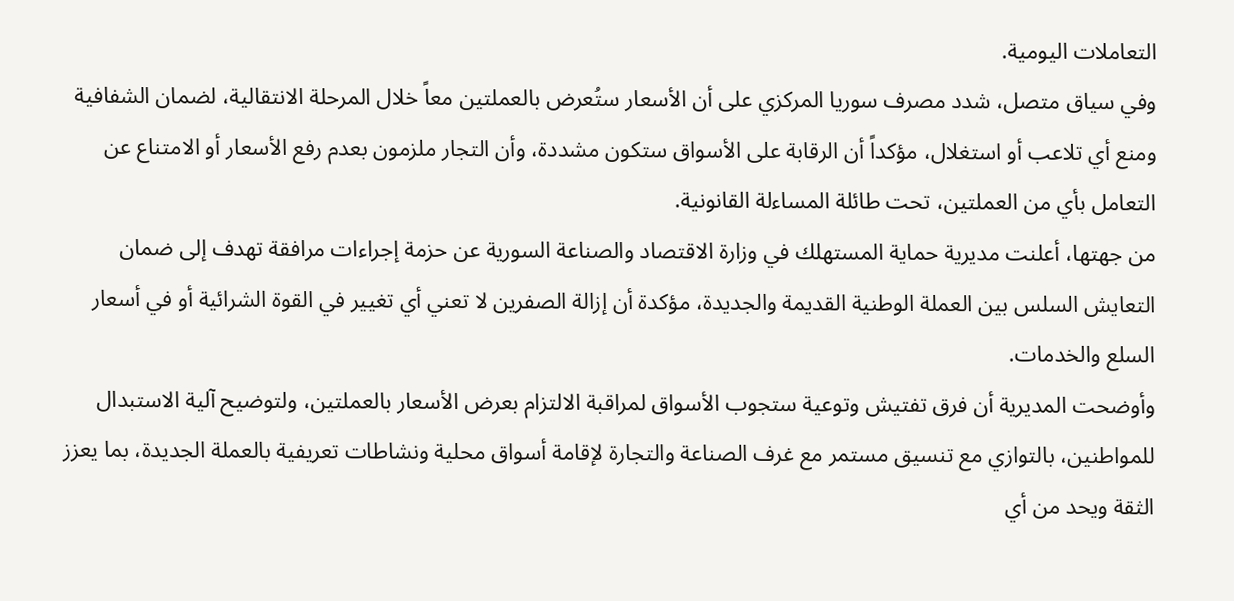التعاملات اليومية.
وفي سياق متصل، شدد مصرف سوريا المركزي على أن الأسعار ستُعرض بالعملتين معاً خلال المرحلة الانتقالية، لضمان الشفافية ومنع أي تلاعب أو استغلال، مؤكداً أن الرقابة على الأسواق ستكون مشددة، وأن التجار ملزمون بعدم رفع الأسعار أو الامتناع عن التعامل بأي من العملتين، تحت طائلة المساءلة القانونية.
من جهتها، أعلنت مديرية حماية المستهلك في وزارة الاقتصاد والصناعة السورية عن حزمة إجراءات مرافقة تهدف إلى ضمان التعايش السلس بين العملة الوطنية القديمة والجديدة، مؤكدة أن إزالة الصفرين لا تعني أي تغيير في القوة الشرائية أو في أسعار السلع والخدمات.
وأوضحت المديرية أن فرق تفتيش وتوعية ستجوب الأسواق لمراقبة الالتزام بعرض الأسعار بالعملتين، ولتوضيح آلية الاستبدال للمواطنين، بالتوازي مع تنسيق مستمر مع غرف الصناعة والتجارة لإقامة أسواق محلية ونشاطات تعريفية بالعملة الجديدة، بما يعزز الثقة ويحد من أي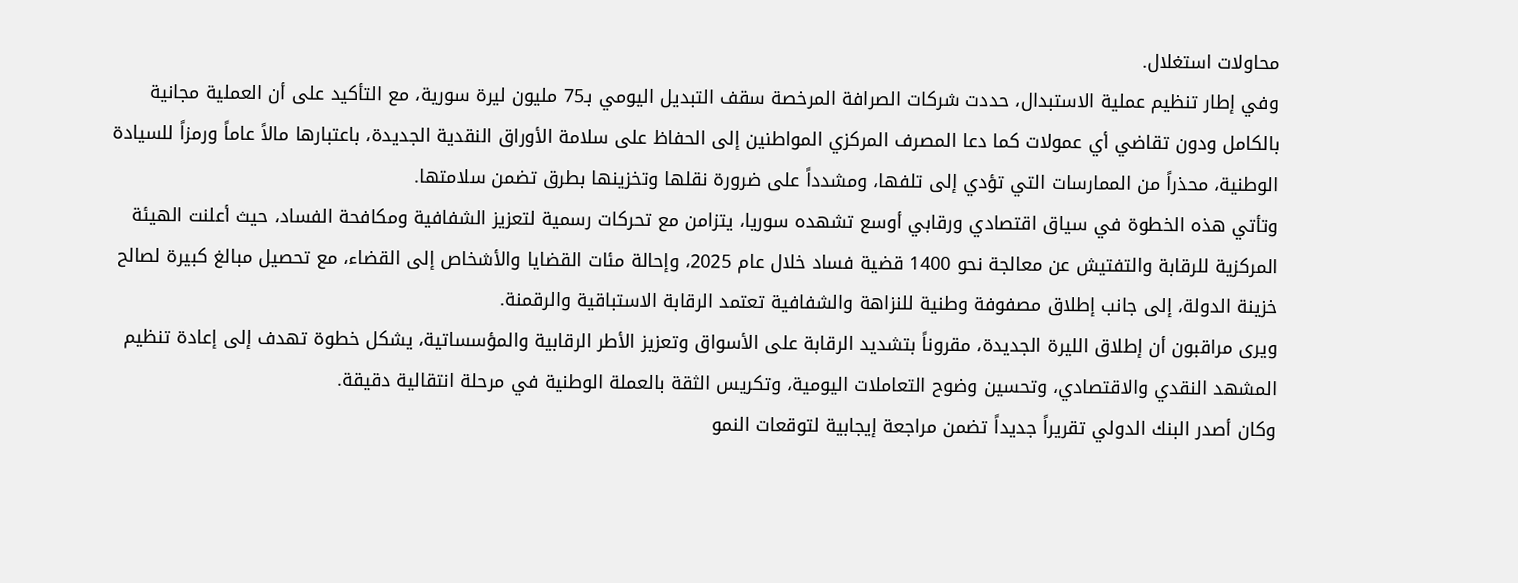محاولات استغلال.
وفي إطار تنظيم عملية الاستبدال، حددت شركات الصرافة المرخصة سقف التبديل اليومي بـ75 مليون ليرة سورية، مع التأكيد على أن العملية مجانية بالكامل ودون تقاضي أي عمولات كما دعا المصرف المركزي المواطنين إلى الحفاظ على سلامة الأوراق النقدية الجديدة، باعتبارها مالاً عاماً ورمزاً للسيادة الوطنية، محذراً من الممارسات التي تؤدي إلى تلفها، ومشدداً على ضرورة نقلها وتخزينها بطرق تضمن سلامتها.
وتأتي هذه الخطوة في سياق اقتصادي ورقابي أوسع تشهده سوريا، يتزامن مع تحركات رسمية لتعزيز الشفافية ومكافحة الفساد، حيث أعلنت الهيئة المركزية للرقابة والتفتيش عن معالجة نحو 1400 قضية فساد خلال عام 2025، وإحالة مئات القضايا والأشخاص إلى القضاء، مع تحصيل مبالغ كبيرة لصالح خزينة الدولة، إلى جانب إطلاق مصفوفة وطنية للنزاهة والشفافية تعتمد الرقابة الاستباقية والرقمنة.
ويرى مراقبون أن إطلاق الليرة الجديدة، مقروناً بتشديد الرقابة على الأسواق وتعزيز الأطر الرقابية والمؤسساتية، يشكل خطوة تهدف إلى إعادة تنظيم المشهد النقدي والاقتصادي، وتحسين وضوح التعاملات اليومية، وتكريس الثقة بالعملة الوطنية في مرحلة انتقالية دقيقة.
وكان أصدر البنك الدولي تقريراً جديداً تضمن مراجعة إيجابية لتوقعات النمو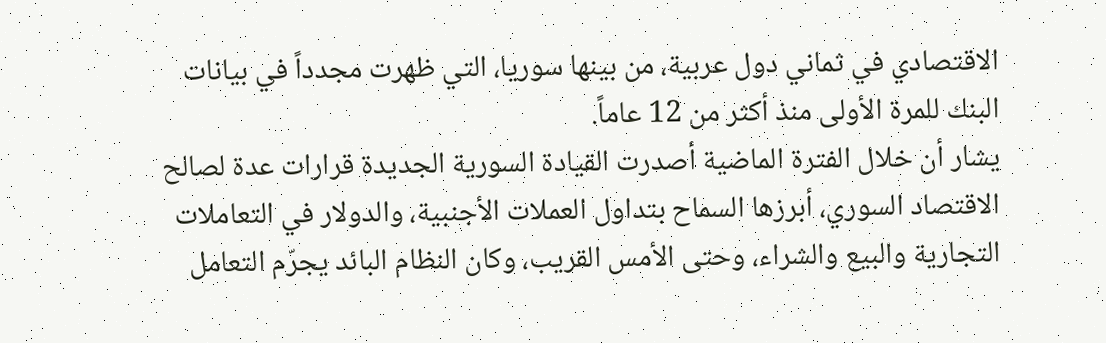الاقتصادي في ثماني دول عربية، من بينها سوريا، التي ظهرت مجدداً في بيانات البنك للمرة الأولى منذ أكثر من 12 عاماً.
يشار أن خلال الفترة الماضية أصدرت القيادة السورية الجديدة قرارات عدة لصالح الاقتصاد السوري، أبرزها السماح بتداول العملات الأجنبية، والدولار في التعاملات التجارية والبيع والشراء، وحتى الأمس القريب، وكان النظام البائد يجرّم التعامل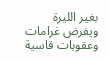بغير الليرة ويفرض غرامات وعقوبات قاسية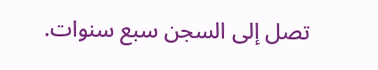تصل إلى السجن سبع سنوات.